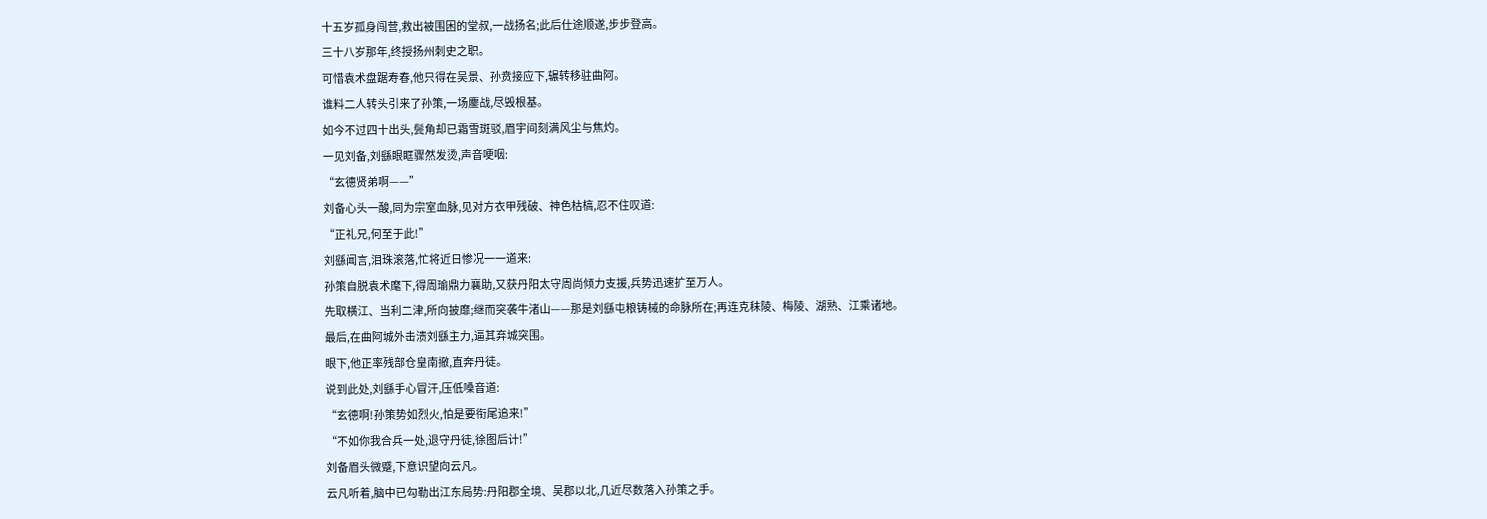十五岁孤身闯营,救出被围困的堂叔,一战扬名;此后仕途顺遂,步步登高。
三十八岁那年,终授扬州刺史之职。
可惜袁术盘踞寿春,他只得在吴景、孙贲接应下,辗转移驻曲阿。
谁料二人转头引来了孙策,一场鏖战,尽毁根基。
如今不过四十出头,鬓角却已霜雪斑驳,眉宇间刻满风尘与焦灼。
一见刘备,刘繇眼眶骤然发烫,声音哽咽:
“玄德贤弟啊——”
刘备心头一酸,同为宗室血脉,见对方衣甲残破、神色枯槁,忍不住叹道:
“正礼兄,何至于此!”
刘繇闻言,泪珠滚落,忙将近日惨况一一道来:
孙策自脱袁术麾下,得周瑜鼎力襄助,又获丹阳太守周尚倾力支援,兵势迅速扩至万人。
先取横江、当利二津,所向披靡;继而突袭牛渚山——那是刘繇屯粮铸械的命脉所在;再连克秣陵、梅陵、湖熟、江乘诸地。
最后,在曲阿城外击溃刘繇主力,逼其弃城突围。
眼下,他正率残部仓皇南撤,直奔丹徒。
说到此处,刘繇手心冒汗,压低嗓音道:
“玄德啊!孙策势如烈火,怕是要衔尾追来!”
“不如你我合兵一处,退守丹徒,徐图后计!”
刘备眉头微蹙,下意识望向云凡。
云凡听着,脑中已勾勒出江东局势:丹阳郡全境、吴郡以北,几近尽数落入孙策之手。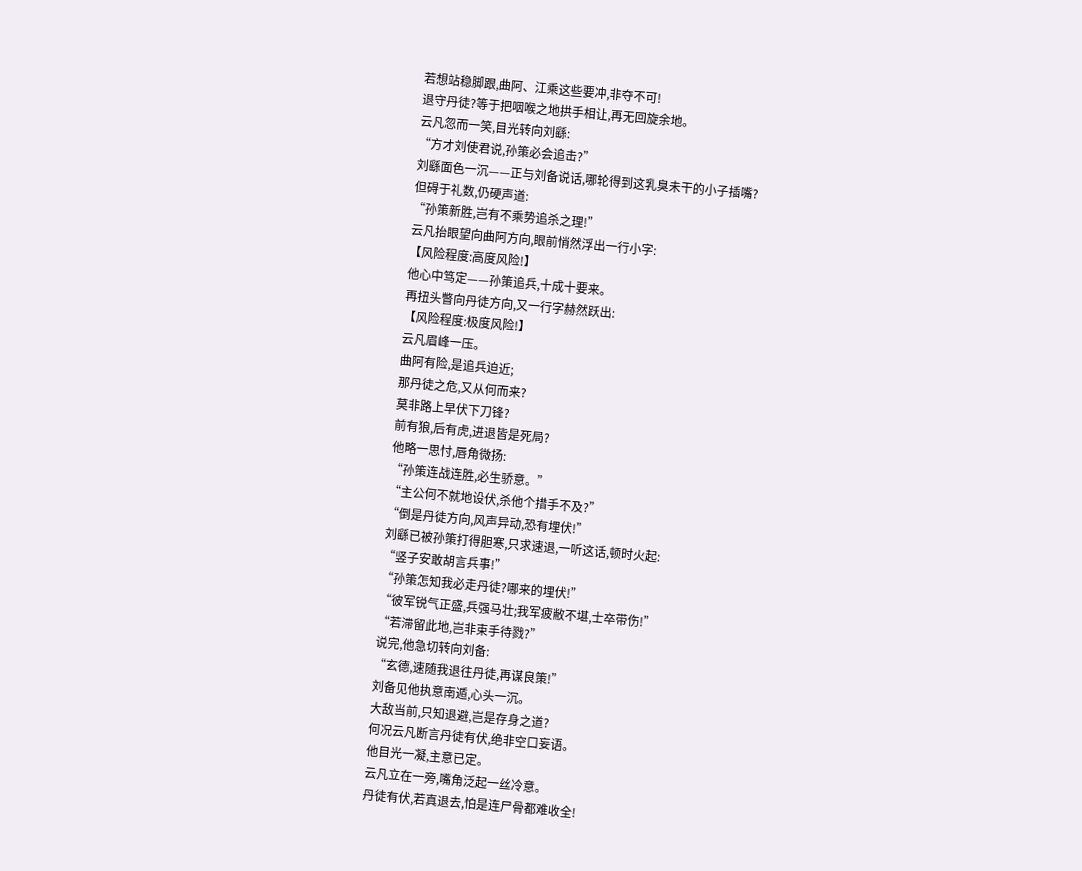若想站稳脚跟,曲阿、江乘这些要冲,非夺不可!
退守丹徒?等于把咽喉之地拱手相让,再无回旋余地。
云凡忽而一笑,目光转向刘繇:
“方才刘使君说,孙策必会追击?”
刘繇面色一沉——正与刘备说话,哪轮得到这乳臭未干的小子插嘴?
但碍于礼数,仍硬声道:
“孙策新胜,岂有不乘势追杀之理!”
云凡抬眼望向曲阿方向,眼前悄然浮出一行小字:
【风险程度:高度风险!】
他心中笃定——孙策追兵,十成十要来。
再扭头瞥向丹徒方向,又一行字赫然跃出:
【风险程度:极度风险!】
云凡眉峰一压。
曲阿有险,是追兵迫近;
那丹徒之危,又从何而来?
莫非路上早伏下刀锋?
前有狼,后有虎,进退皆是死局?
他略一思忖,唇角微扬:
“孙策连战连胜,必生骄意。”
“主公何不就地设伏,杀他个措手不及?”
“倒是丹徒方向,风声异动,恐有埋伏!”
刘繇已被孙策打得胆寒,只求速退,一听这话,顿时火起:
“竖子安敢胡言兵事!”
“孙策怎知我必走丹徒?哪来的埋伏!”
“彼军锐气正盛,兵强马壮;我军疲敝不堪,士卒带伤!”
“若滞留此地,岂非束手待戮?”
说完,他急切转向刘备:
“玄德,速随我退往丹徒,再谋良策!”
刘备见他执意南遁,心头一沉。
大敌当前,只知退避,岂是存身之道?
何况云凡断言丹徒有伏,绝非空口妄语。
他目光一凝,主意已定。
云凡立在一旁,嘴角泛起一丝冷意。
丹徒有伏,若真退去,怕是连尸骨都难收全!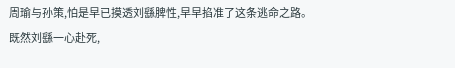周瑜与孙策,怕是早已摸透刘繇脾性,早早掐准了这条逃命之路。
既然刘繇一心赴死,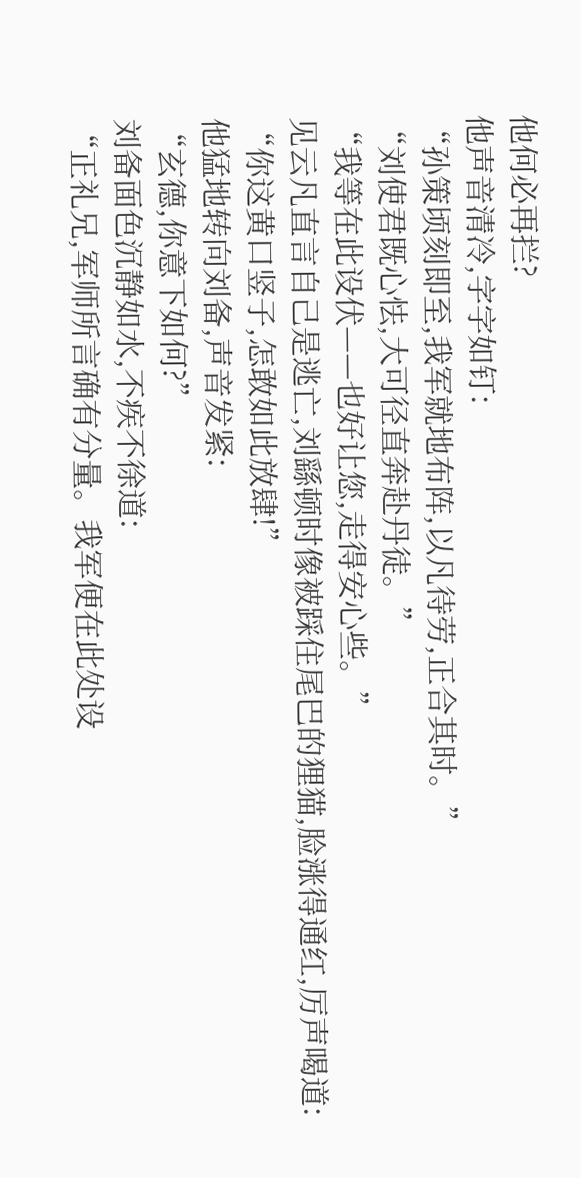他何必再拦?
他声音清冷,字字如钉:
“孙策顷刻即至,我军就地布阵,以凡待劳,正合其时。”
“刘使君既心怯,大可径直奔赴丹徒。”
“我等在此设伏——也好让您,走得安心些。”
见云凡直言自己是逃亡,刘繇顿时像被踩住尾巴的狸猫,脸涨得通红,厉声喝道:
“你这黄口竖子,怎敢如此放肆!”
他猛地转向刘备,声音发紧:
“玄德,你意下如何?”
刘备面色沉静如水,不疾不徐道:
“正礼兄,军师所言确有分量。我军便在此处设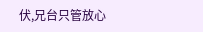伏,兄台只管放心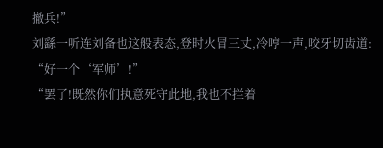撤兵!”
刘繇一听连刘备也这般表态,登时火冒三丈,冷哼一声,咬牙切齿道:
“好一个‘军师’!”
“罢了!既然你们执意死守此地,我也不拦着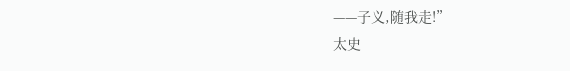——子义,随我走!”
太史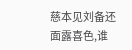慈本见刘备还面露喜色,谁